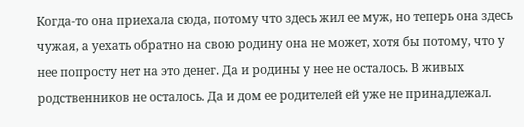Когда-то она приехала сюда, потому что здесь жил ее муж, но теперь она здесь чужая, а уехать обратно на свою родину она не может, хотя бы потому, что у нее попросту нет на это денег. Да и родины у нее не осталось. В живых родственников не осталось. Да и дом ее родителей ей уже не принадлежал.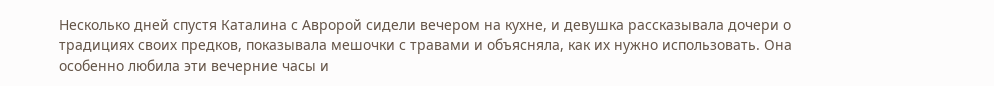Несколько дней спустя Каталина с Авророй сидели вечером на кухне, и девушка рассказывала дочери о традициях своих предков, показывала мешочки с травами и объясняла, как их нужно использовать. Она особенно любила эти вечерние часы и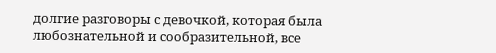долгие разговоры с девочкой, которая была любознательной и сообразительной, все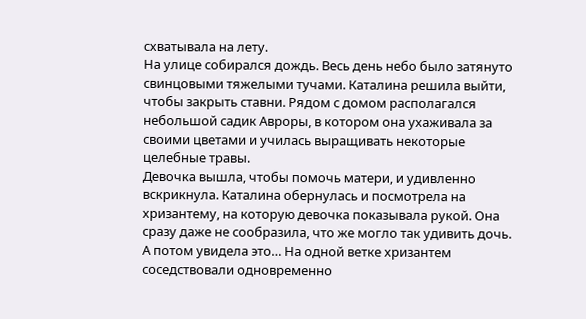схватывала на лету.
На улице собирался дождь. Весь день небо было затянуто свинцовыми тяжелыми тучами. Каталина решила выйти, чтобы закрыть ставни. Рядом с домом располагался небольшой садик Авроры, в котором она ухаживала за своими цветами и училась выращивать некоторые целебные травы.
Девочка вышла, чтобы помочь матери, и удивленно вскрикнула. Каталина обернулась и посмотрела на хризантему, на которую девочка показывала рукой. Она сразу даже не сообразила, что же могло так удивить дочь. А потом увидела это… На одной ветке хризантем соседствовали одновременно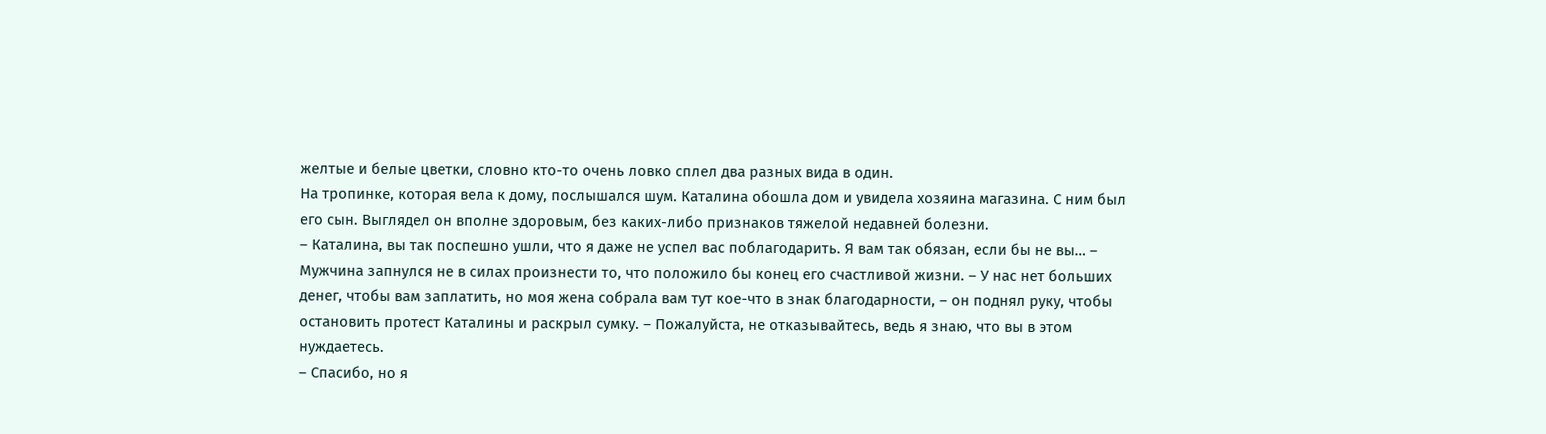желтые и белые цветки, словно кто-то очень ловко сплел два разных вида в один.
На тропинке, которая вела к дому, послышался шум. Каталина обошла дом и увидела хозяина магазина. С ним был его сын. Выглядел он вполне здоровым, без каких-либо признаков тяжелой недавней болезни.
– Каталина, вы так поспешно ушли, что я даже не успел вас поблагодарить. Я вам так обязан, если бы не вы… – Мужчина запнулся не в силах произнести то, что положило бы конец его счастливой жизни. – У нас нет больших денег, чтобы вам заплатить, но моя жена собрала вам тут кое-что в знак благодарности, – он поднял руку, чтобы остановить протест Каталины и раскрыл сумку. – Пожалуйста, не отказывайтесь, ведь я знаю, что вы в этом нуждаетесь.
– Спасибо, но я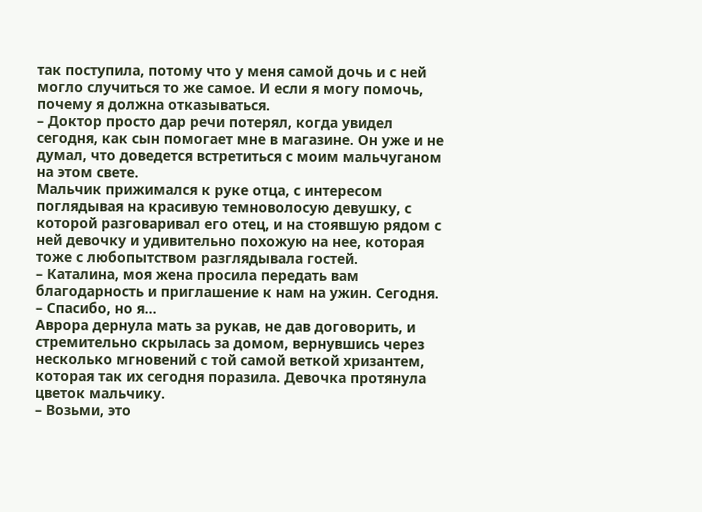так поступила, потому что у меня самой дочь и с ней могло случиться то же самое. И если я могу помочь, почему я должна отказываться.
– Доктор просто дар речи потерял, когда увидел сегодня, как сын помогает мне в магазине. Он уже и не думал, что доведется встретиться с моим мальчуганом на этом свете.
Мальчик прижимался к руке отца, с интересом поглядывая на красивую темноволосую девушку, с которой разговаривал его отец, и на стоявшую рядом с ней девочку и удивительно похожую на нее, которая тоже с любопытством разглядывала гостей.
– Каталина, моя жена просила передать вам благодарность и приглашение к нам на ужин. Сегодня.
– Спасибо, но я…
Аврора дернула мать за рукав, не дав договорить, и стремительно скрылась за домом, вернувшись через несколько мгновений с той самой веткой хризантем, которая так их сегодня поразила. Девочка протянула цветок мальчику.
– Возьми, это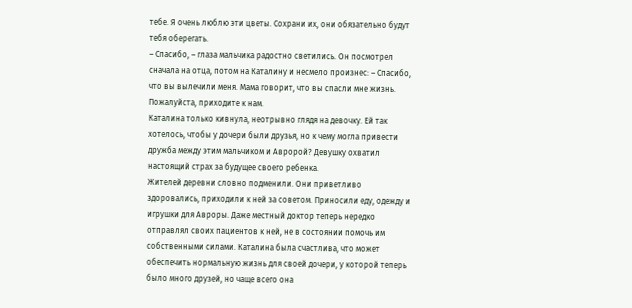тебе. Я очень люблю эти цветы. Сохрани их, они обязательно будут тебя оберегать.
– Спасибо, – глаза мальчика радостно светились. Он посмотрел сначала на отца, потом на Каталину и несмело произнес: – Спасибо, что вы вылечили меня. Мама говорит, что вы спасли мне жизнь. Пожалуйста, приходите к нам.
Каталина только кивнула, неотрывно глядя на девочку. Ей так хотелось, чтобы у дочери были друзья, но к чему могла привести дружба между этим мальчиком и Авророй? Девушку охватил настоящий страх за будущее своего ребенка.
Жителей деревни словно подменили. Они приветливо здоровались, приходили к ней за советом. Приносили еду, одежду и игрушки для Авроры. Даже местный доктор теперь нередко отправлял своих пациентов к ней, не в состоянии помочь им собственными силами. Каталина была счастлива, что может обеспечить нормальную жизнь для своей дочери, у которой теперь было много друзей, но чаще всего она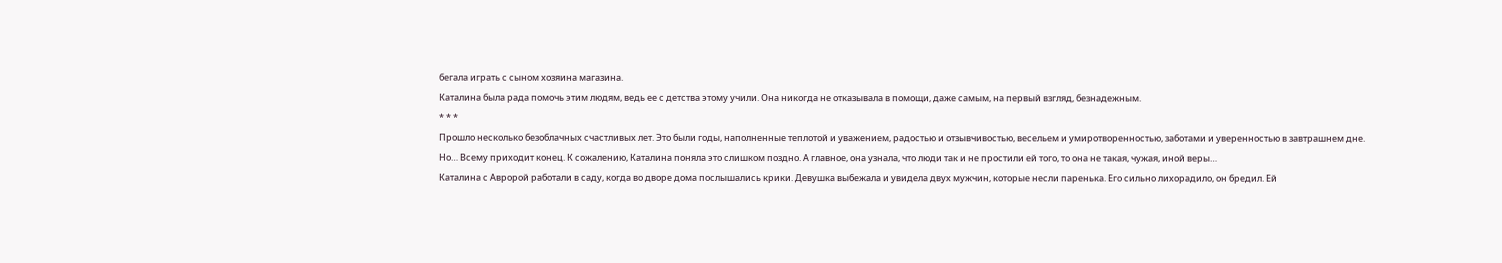бегала играть с сыном хозяина магазина.
Каталина была рада помочь этим людям, ведь ее с детства этому учили. Она никогда не отказывала в помощи, даже самым, на первый взгляд, безнадежным.
* * *
Прошло несколько безоблачных счастливых лет. Это были годы, наполненные теплотой и уважением, радостью и отзывчивостью, весельем и умиротворенностью, заботами и уверенностью в завтрашнем дне.
Но… Всему приходит конец. К сожалению, Каталина поняла это слишком поздно. А главное, она узнала, что люди так и не простили ей того, то она не такая, чужая, иной веры…
Каталина с Авророй работали в саду, когда во дворе дома послышались крики. Девушка выбежала и увидела двух мужчин, которые несли паренька. Его сильно лихорадило, он бредил. Ей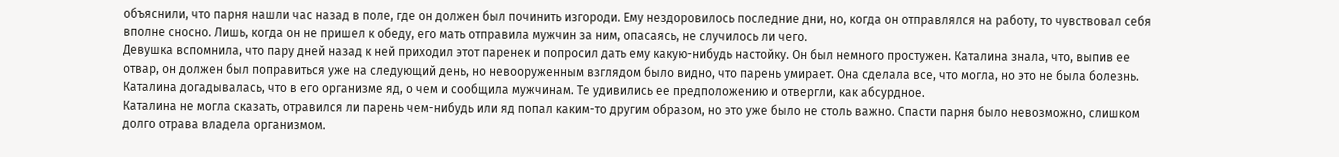объяснили, что парня нашли час назад в поле, где он должен был починить изгороди. Ему нездоровилось последние дни, но, когда он отправлялся на работу, то чувствовал себя вполне сносно. Лишь, когда он не пришел к обеду, его мать отправила мужчин за ним, опасаясь, не случилось ли чего.
Девушка вспомнила, что пару дней назад к ней приходил этот паренек и попросил дать ему какую-нибудь настойку. Он был немного простужен. Каталина знала, что, выпив ее отвар, он должен был поправиться уже на следующий день, но невооруженным взглядом было видно, что парень умирает. Она сделала все, что могла, но это не была болезнь. Каталина догадывалась, что в его организме яд, о чем и сообщила мужчинам. Те удивились ее предположению и отвергли, как абсурдное.
Каталина не могла сказать, отравился ли парень чем-нибудь или яд попал каким-то другим образом, но это уже было не столь важно. Спасти парня было невозможно, слишком долго отрава владела организмом.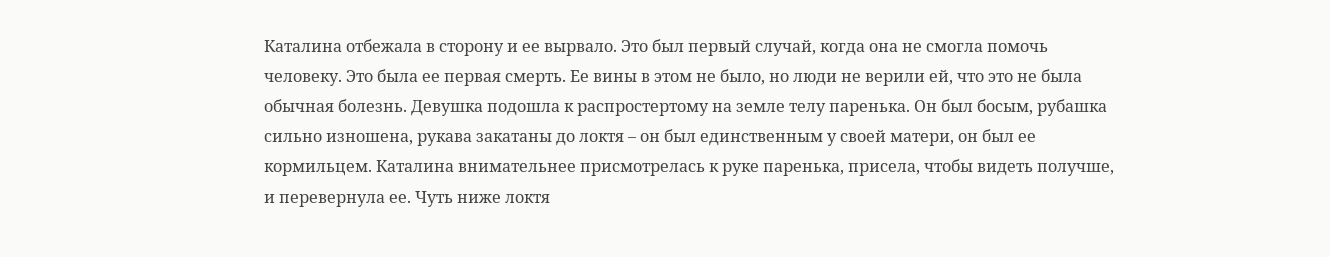Каталина отбежала в сторону и ее вырвало. Это был первый случай, когда она не смогла помочь человеку. Это была ее первая смерть. Ее вины в этом не было, но люди не верили ей, что это не была обычная болезнь. Девушка подошла к распростертому на земле телу паренька. Он был босым, рубашка сильно изношена, рукава закатаны до локтя – он был единственным у своей матери, он был ее кормильцем. Каталина внимательнее присмотрелась к руке паренька, присела, чтобы видеть получше, и перевернула ее. Чуть ниже локтя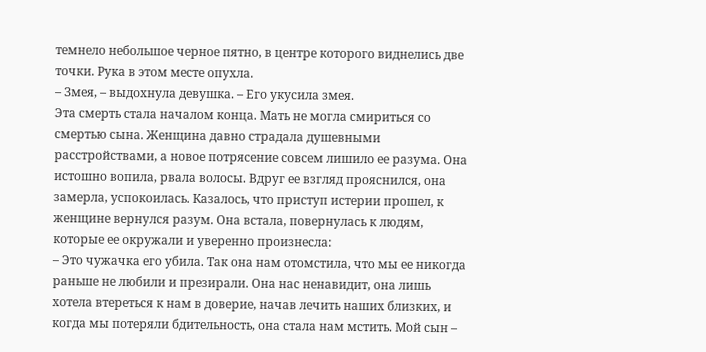темнело небольшое черное пятно, в центре которого виднелись две точки. Рука в этом месте опухла.
– Змея, – выдохнула девушка. – Его укусила змея.
Эта смерть стала началом конца. Мать не могла смириться со смертью сына. Женщина давно страдала душевными расстройствами, а новое потрясение совсем лишило ее разума. Она истошно вопила, рвала волосы. Вдруг ее взгляд прояснился, она замерла, успокоилась. Казалось, что приступ истерии прошел, к женщине вернулся разум. Она встала, повернулась к людям, которые ее окружали и уверенно произнесла:
– Это чужачка его убила. Так она нам отомстила, что мы ее никогда раньше не любили и презирали. Она нас ненавидит, она лишь хотела втереться к нам в доверие, начав лечить наших близких, и когда мы потеряли бдительность, она стала нам мстить. Мой сын –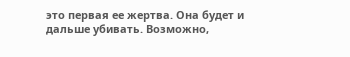это первая ее жертва. Она будет и дальше убивать. Возможно,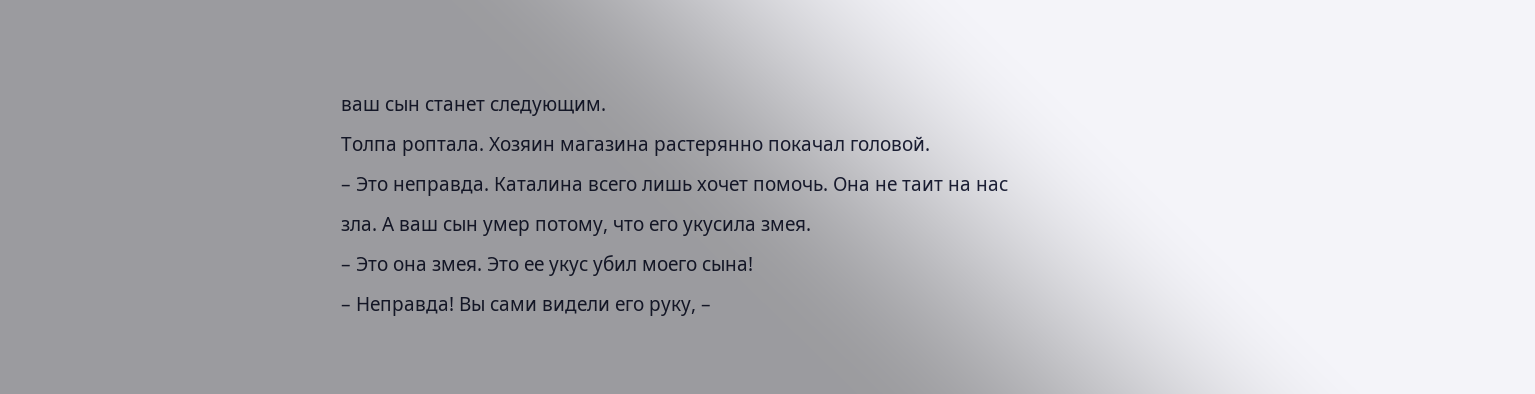ваш сын станет следующим.
Толпа роптала. Хозяин магазина растерянно покачал головой.
– Это неправда. Каталина всего лишь хочет помочь. Она не таит на нас зла. А ваш сын умер потому, что его укусила змея.
– Это она змея. Это ее укус убил моего сына!
– Неправда! Вы сами видели его руку, –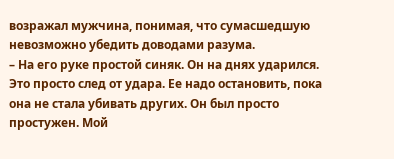возражал мужчина, понимая, что сумасшедшую невозможно убедить доводами разума.
– На его руке простой синяк. Он на днях ударился. Это просто след от удара. Ее надо остановить, пока она не стала убивать других. Он был просто простужен. Мой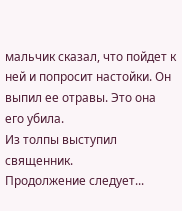мальчик сказал, что пойдет к ней и попросит настойки. Он выпил ее отравы. Это она его убила.
Из толпы выступил священник.
Продолжение следует...